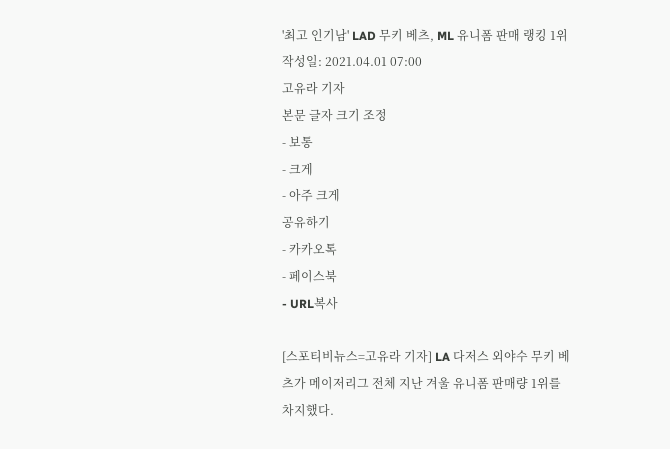'최고 인기남' LAD 무키 베츠, ML 유니폼 판매 랭킹 1위
작성일: 2021.04.01 07:00
고유라 기자
본문 글자 크기 조정
- 보통
- 크게
- 아주 크게
공유하기
- 카카오톡
- 페이스북
- URL복사

[스포티비뉴스=고유라 기자] LA 다저스 외야수 무키 베츠가 메이저리그 전체 지난 겨울 유니폼 판매량 1위를 차지했다.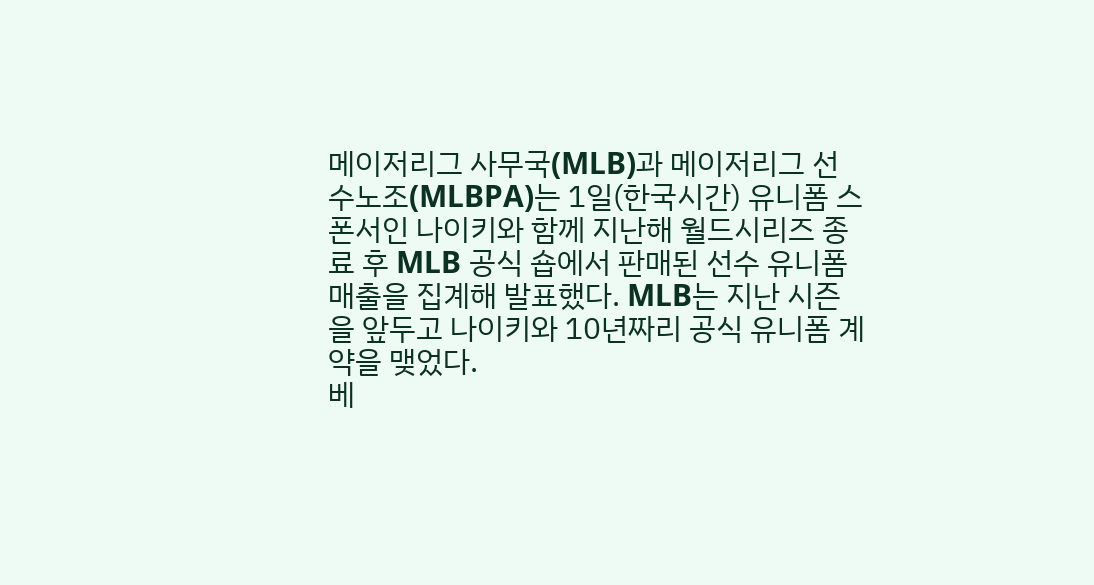메이저리그 사무국(MLB)과 메이저리그 선수노조(MLBPA)는 1일(한국시간) 유니폼 스폰서인 나이키와 함께 지난해 월드시리즈 종료 후 MLB 공식 숍에서 판매된 선수 유니폼 매출을 집계해 발표했다. MLB는 지난 시즌을 앞두고 나이키와 10년짜리 공식 유니폼 계약을 맺었다.
베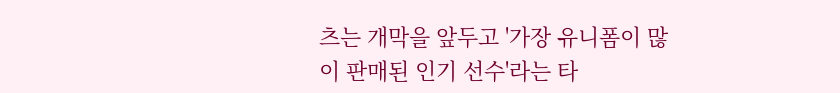츠는 개막을 앞두고 '가장 유니폼이 많이 판매된 인기 선수'라는 타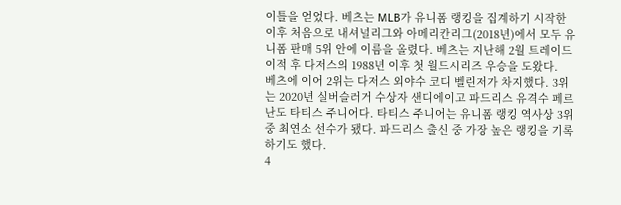이틀을 얻었다. 베츠는 MLB가 유니폼 랭킹을 집계하기 시작한 이후 처음으로 내셔널리그와 아메리칸리그(2018년)에서 모두 유니폼 판매 5위 안에 이름을 올렸다. 베츠는 지난해 2월 트레이드 이적 후 다저스의 1988년 이후 첫 월드시리즈 우승을 도왔다.
베츠에 이어 2위는 다저스 외야수 코디 벨린저가 차지했다. 3위는 2020년 실버슬러거 수상자 샌디에이고 파드리스 유격수 페르난도 타티스 주니어다. 타티스 주니어는 유니폼 랭킹 역사상 3위 중 최연소 선수가 됐다. 파드리스 출신 중 가장 높은 랭킹을 기록하기도 했다.
4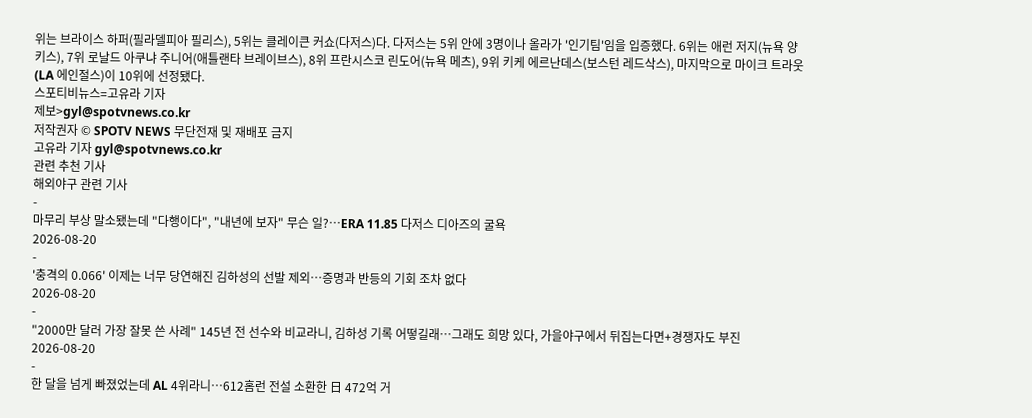위는 브라이스 하퍼(필라델피아 필리스), 5위는 클레이큰 커쇼(다저스)다. 다저스는 5위 안에 3명이나 올라가 '인기팀'임을 입증했다. 6위는 애런 저지(뉴욕 양키스), 7위 로날드 아쿠냐 주니어(애틀랜타 브레이브스), 8위 프란시스코 린도어(뉴욕 메츠), 9위 키케 에르난데스(보스턴 레드삭스), 마지막으로 마이크 트라웃(LA 에인절스)이 10위에 선정됐다.
스포티비뉴스=고유라 기자
제보>gyl@spotvnews.co.kr
저작권자 © SPOTV NEWS 무단전재 및 재배포 금지
고유라 기자 gyl@spotvnews.co.kr
관련 추천 기사
해외야구 관련 기사
-
마무리 부상 말소됐는데 "다행이다", "내년에 보자" 무슨 일?…ERA 11.85 다저스 디아즈의 굴욕
2026-08-20
-
'충격의 0.066' 이제는 너무 당연해진 김하성의 선발 제외…증명과 반등의 기회 조차 없다
2026-08-20
-
"2000만 달러 가장 잘못 쓴 사례" 145년 전 선수와 비교라니, 김하성 기록 어떻길래…그래도 희망 있다, 가을야구에서 뒤집는다면+경쟁자도 부진
2026-08-20
-
한 달을 넘게 빠졌었는데 AL 4위라니…612홈런 전설 소환한 日 472억 거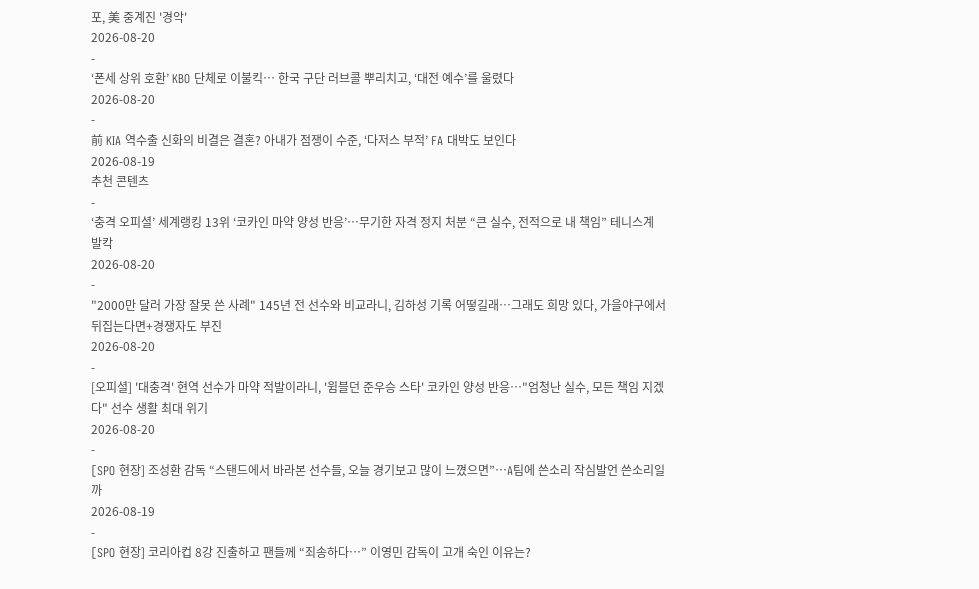포, 美 중계진 '경악'
2026-08-20
-
‘폰세 상위 호환’ KBO 단체로 이불킥… 한국 구단 러브콜 뿌리치고, ‘대전 예수’를 울렸다
2026-08-20
-
前 KIA 역수출 신화의 비결은 결혼? 아내가 점쟁이 수준, ‘다저스 부적’ FA 대박도 보인다
2026-08-19
추천 콘텐츠
-
‘충격 오피셜’ 세계랭킹 13위 ‘코카인 마약 양성 반응’…무기한 자격 정지 처분 “큰 실수, 전적으로 내 책임” 테니스계 발칵
2026-08-20
-
"2000만 달러 가장 잘못 쓴 사례" 145년 전 선수와 비교라니, 김하성 기록 어떻길래…그래도 희망 있다, 가을야구에서 뒤집는다면+경쟁자도 부진
2026-08-20
-
[오피셜] '대충격' 현역 선수가 마약 적발이라니, '윔블던 준우승 스타' 코카인 양성 반응…"엄청난 실수, 모든 책임 지겠다" 선수 생활 최대 위기
2026-08-20
-
[SPO 현장] 조성환 감독 “스탠드에서 바라본 선수들, 오늘 경기보고 많이 느꼈으면”…A팀에 쓴소리 작심발언 쓴소리일까
2026-08-19
-
[SPO 현장] 코리아컵 8강 진출하고 팬들께 “죄송하다…” 이영민 감독이 고개 숙인 이유는?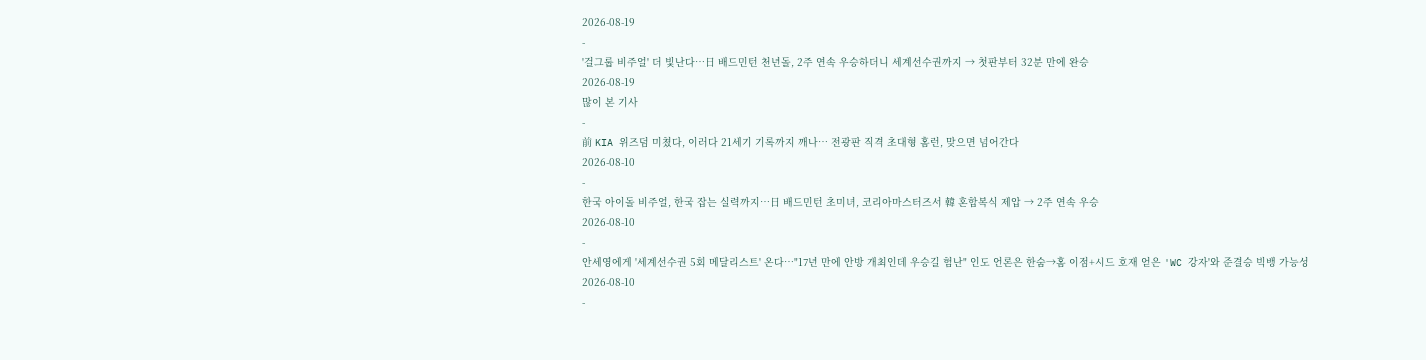2026-08-19
-
'걸그룹 비주얼' 더 빛난다…日 배드민턴 천년돌, 2주 연속 우승하더니 세계선수권까지 → 첫판부터 32분 만에 완승
2026-08-19
많이 본 기사
-
前 KIA 위즈덤 미쳤다, 이러다 21세기 기록까지 깨나… 전광판 직격 초대형 홈런, 맞으면 넘어간다
2026-08-10
-
한국 아이돌 비주얼, 한국 잡는 실력까지…日 배드민턴 초미녀, 코리아마스터즈서 韓 혼합복식 제압 → 2주 연속 우승
2026-08-10
-
안세영에게 '세계선수권 5회 메달리스트' 온다…"17년 만에 안방 개최인데 우승길 험난" 인도 언론은 한숨→홈 이점+시드 호재 얻은 'WC 강자'와 준결승 빅뱅 가능성
2026-08-10
-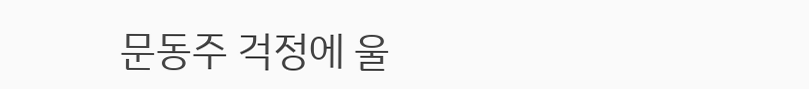문동주 걱정에 울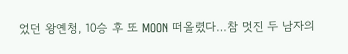었던 왕옌청, 10승 후 또 MOON 떠올렸다…참 멋진 두 남자의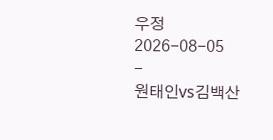우정
2026-08-05
-
원태인vs김백산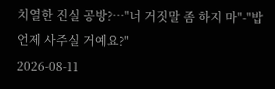치열한 진실 공방?…"너 거짓말 좀 하지 마"-"밥 언제 사주실 거예요?"
2026-08-11